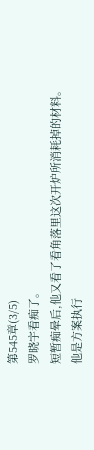第545章(3/5)
罗晓宇看痴了。
短暂痴晕后,他又看了看角落里这次开炉所消耗掉的材料。
他是方案执行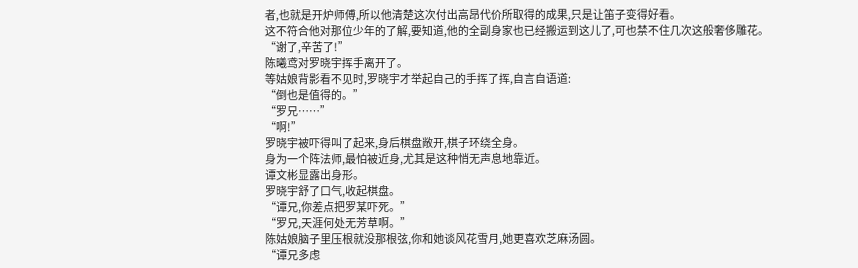者,也就是开炉师傅,所以他清楚这次付出高昂代价所取得的成果,只是让笛子变得好看。
这不符合他对那位少年的了解,要知道,他的全副身家也已经搬运到这儿了,可也禁不住几次这般奢侈雕花。
“谢了,辛苦了!”
陈曦鸢对罗晓宇挥手离开了。
等姑娘背影看不见时,罗晓宇才举起自己的手挥了挥,自言自语道:
“倒也是值得的。”
“罗兄……”
“啊!”
罗晓宇被吓得叫了起来,身后棋盘敞开,棋子环绕全身。
身为一个阵法师,最怕被近身,尤其是这种悄无声息地靠近。
谭文彬显露出身形。
罗晓宇舒了口气,收起棋盘。
“谭兄,你差点把罗某吓死。”
“罗兄,天涯何处无芳草啊。”
陈姑娘脑子里压根就没那根弦,你和她谈风花雪月,她更喜欢芝麻汤圆。
“谭兄多虑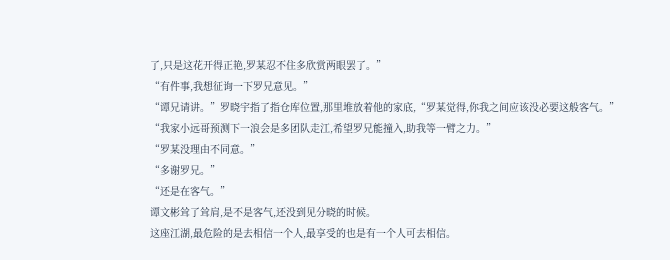了,只是这花开得正艳,罗某忍不住多欣赏两眼罢了。”
“有件事,我想征询一下罗兄意见。”
“谭兄请讲。”罗晓宇指了指仓库位置,那里堆放着他的家底,“罗某觉得,你我之间应该没必要这般客气。”
“我家小远哥预测下一浪会是多团队走江,希望罗兄能撞入,助我等一臂之力。”
“罗某没理由不同意。”
“多谢罗兄。”
“还是在客气。”
谭文彬耸了耸肩,是不是客气,还没到见分晓的时候。
这座江湖,最危险的是去相信一个人,最享受的也是有一个人可去相信。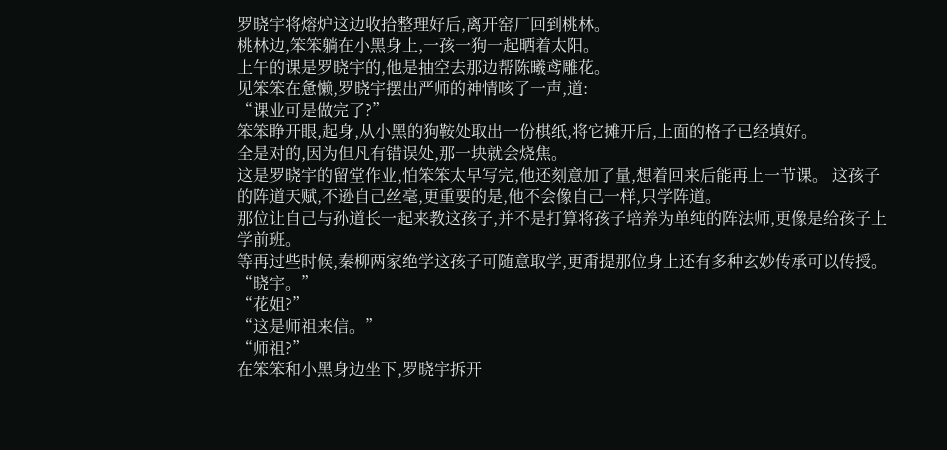罗晓宇将熔炉这边收拾整理好后,离开窑厂回到桃林。
桃林边,笨笨躺在小黑身上,一孩一狗一起晒着太阳。
上午的课是罗晓宇的,他是抽空去那边帮陈曦鸢雕花。
见笨笨在惫懒,罗晓宇摆出严师的神情咳了一声,道:
“课业可是做完了?”
笨笨睁开眼,起身,从小黑的狗鞍处取出一份棋纸,将它摊开后,上面的格子已经填好。
全是对的,因为但凡有错误处,那一块就会烧焦。
这是罗晓宇的留堂作业,怕笨笨太早写完,他还刻意加了量,想着回来后能再上一节课。 这孩子的阵道天赋,不逊自己丝毫,更重要的是,他不会像自己一样,只学阵道。
那位让自己与孙道长一起来教这孩子,并不是打算将孩子培养为单纯的阵法师,更像是给孩子上学前班。
等再过些时候,秦柳两家绝学这孩子可随意取学,更甭提那位身上还有多种玄妙传承可以传授。
“晓宇。”
“花姐?”
“这是师祖来信。”
“师祖?”
在笨笨和小黑身边坐下,罗晓宇拆开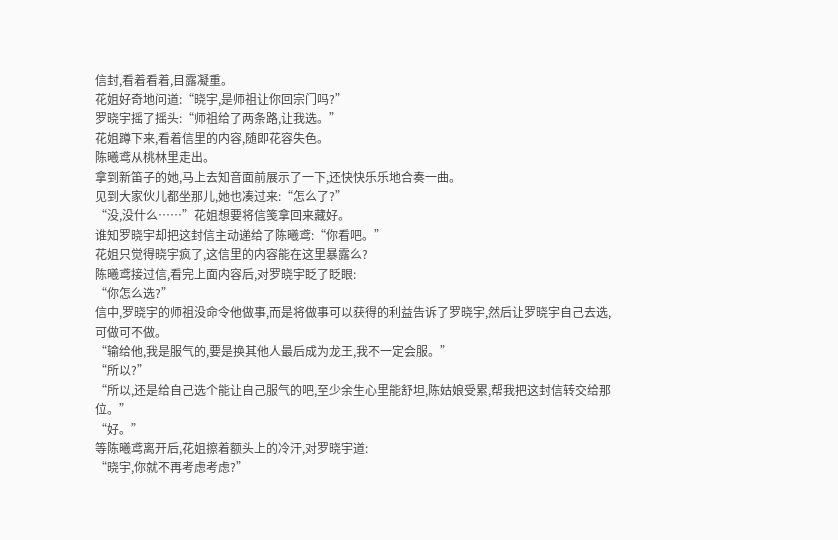信封,看着看着,目露凝重。
花姐好奇地问道:“晓宇,是师祖让你回宗门吗?”
罗晓宇摇了摇头:“师祖给了两条路,让我选。”
花姐蹲下来,看着信里的内容,随即花容失色。
陈曦鸢从桃林里走出。
拿到新笛子的她,马上去知音面前展示了一下,还快快乐乐地合奏一曲。
见到大家伙儿都坐那儿,她也凑过来:“怎么了?”
“没,没什么……”花姐想要将信笺拿回来藏好。
谁知罗晓宇却把这封信主动递给了陈曦鸢:“你看吧。”
花姐只觉得晓宇疯了,这信里的内容能在这里暴露么?
陈曦鸢接过信,看完上面内容后,对罗晓宇眨了眨眼:
“你怎么选?”
信中,罗晓宇的师祖没命令他做事,而是将做事可以获得的利益告诉了罗晓宇,然后让罗晓宇自己去选,可做可不做。
“输给他,我是服气的,要是换其他人最后成为龙王,我不一定会服。”
“所以?”
“所以,还是给自己选个能让自己服气的吧,至少余生心里能舒坦,陈姑娘受累,帮我把这封信转交给那位。”
“好。”
等陈曦鸢离开后,花姐擦着额头上的冷汗,对罗晓宇道:
“晓宇,你就不再考虑考虑?”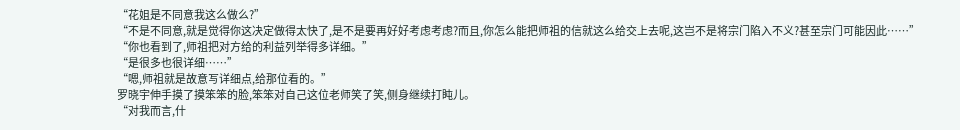“花姐是不同意我这么做么?”
“不是不同意,就是觉得你这决定做得太快了,是不是要再好好考虑考虑?而且,你怎么能把师祖的信就这么给交上去呢,这岂不是将宗门陷入不义?甚至宗门可能因此……”
“你也看到了,师祖把对方给的利益列举得多详细。”
“是很多也很详细……”
“嗯,师祖就是故意写详细点,给那位看的。”
罗晓宇伸手摸了摸笨笨的脸,笨笨对自己这位老师笑了笑,侧身继续打盹儿。
“对我而言,什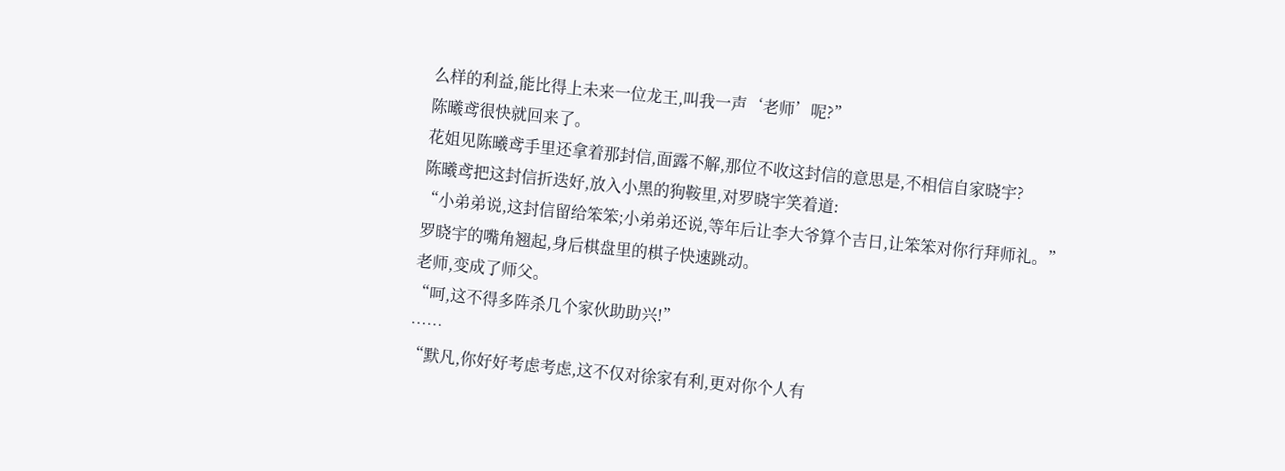么样的利益,能比得上未来一位龙王,叫我一声‘老师’呢?”
陈曦鸢很快就回来了。
花姐见陈曦鸢手里还拿着那封信,面露不解,那位不收这封信的意思是,不相信自家晓宇?
陈曦鸢把这封信折迭好,放入小黑的狗鞍里,对罗晓宇笑着道:
“小弟弟说,这封信留给笨笨;小弟弟还说,等年后让李大爷算个吉日,让笨笨对你行拜师礼。”
罗晓宇的嘴角翘起,身后棋盘里的棋子快速跳动。
老师,变成了师父。
“呵,这不得多阵杀几个家伙助助兴!”
……
“默凡,你好好考虑考虑,这不仅对徐家有利,更对你个人有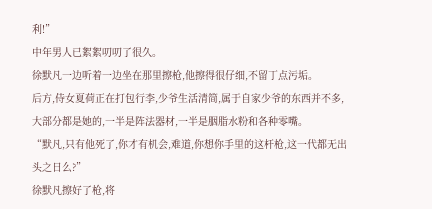利!”
中年男人已絮絮叨叨了很久。
徐默凡一边听着一边坐在那里擦枪,他擦得很仔细,不留丁点污垢。
后方,侍女夏荷正在打包行李,少爷生活清简,属于自家少爷的东西并不多,大部分都是她的,一半是阵法器材,一半是胭脂水粉和各种零嘴。
“默凡,只有他死了,你才有机会,难道,你想你手里的这杆枪,这一代都无出头之日么?”
徐默凡擦好了枪,将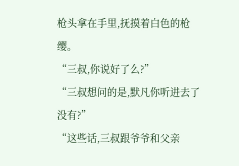枪头拿在手里,抚摸着白色的枪缨。
“三叔,你说好了么?”
“三叔想问的是,默凡你听进去了没有?”
“这些话,三叔跟爷爷和父亲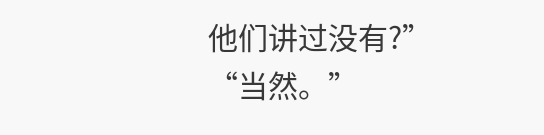他们讲过没有?”
“当然。”